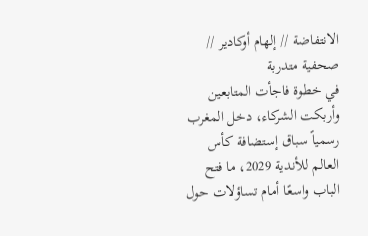الانتفاضة // إلهام أوكادير // صحفية متدربة
في خطوة فاجأت المتابعين وأربكت الشركاء، دخل المغرب رسمياً سباق إستضافة كأس العالم للأندية 2029، ما فتح الباب واسعًا أمام تساؤلات حول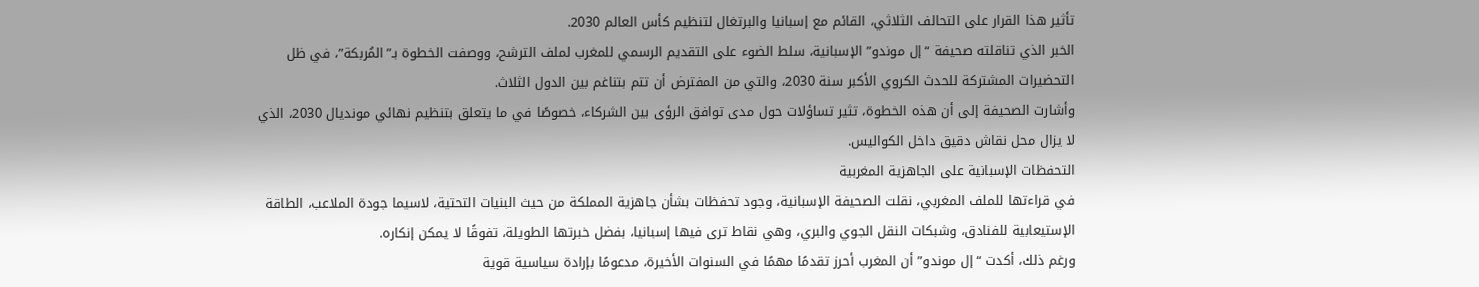تأثير هذا القرار على التحالف الثلاثي، القائم مع إسبانيا والبرتغال لتنظيم كأس العالم 2030.
الخبر الذي تناقلته صحيفة “إل موندو” الإسبانية، سلط الضوء على التقديم الرسمي للمغرب لملف الترشح، ووصفت الخطوة بـ”المُربكة”، في ظل التحضيرات المشتركة للحدث الكروي الأكبر سنة 2030، والتي من المفترض أن تتم بتناغم بين الدول الثلاث.
وأشارت الصحيفة إلى أن هذه الخطوة، تثير تساؤلات حول مدى توافق الرؤى بين الشركاء، خصوصًا في ما يتعلق بتنظيم نهائي مونديال 2030، الذي لا يزال محل نقاش دقيق داخل الكواليس.
التحفظات الإسبانية على الجاهزية المغربية
في قراءتها للملف المغربي، نقلت الصحيفة الإسبانية، وجود تحفظات بشأن جاهزية المملكة من حيث البنيات التحتية، لاسيما جودة الملاعب، الطاقة الإستيعابية للفنادق، وشبكات النقل الجوي والبري، وهي نقاط ترى فيها إسبانيا، بفضل خبرتها الطويلة، تفوقًا لا يمكن إنكاره.
ورغم ذلك، أكدت “إل موندو” أن المغرب أحرز تقدمًا مهمًا في السنوات الأخيرة، مدعومًا بإرادة سياسية قوية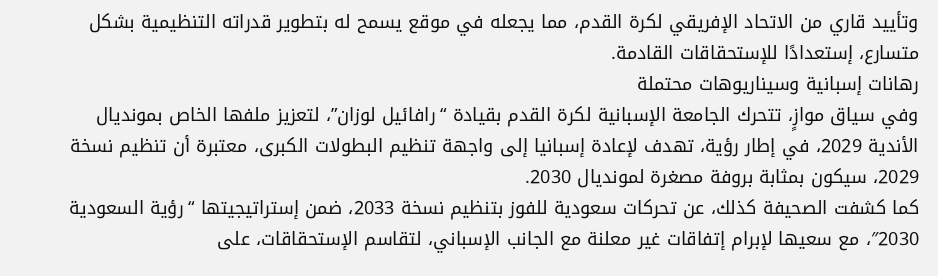وتأييد قاري من الاتحاد الإفريقي لكرة القدم، مما يجعله في موقع يسمح له بتطوير قدراته التنظيمية بشكل متسارع، إستعدادًا للإستحقاقات القادمة.
رهانات إسبانية وسيناريوهات محتملة
وفي سياق موازٍ، تتحرك الجامعة الإسبانية لكرة القدم بقيادة “رافائيل لوزان”، لتعزيز ملفها الخاص بمونديال الأندية 2029، في إطار رؤية، تهدف لإعادة إسبانيا إلى واجهة تنظيم البطولات الكبرى، معتبرة أن تنظيم نسخة 2029، سيكون بمثابة بروفة مصغرة لمونديال 2030.
كما كشفت الصحيفة كذلك، عن تحركات سعودية للفوز بتنظيم نسخة 2033، ضمن إستراتيجيتها “رؤية السعودية 2030″، مع سعيها لإبرام إتفاقات غير معلنة مع الجانب الإسباني، لتقاسم الإستحقاقات، على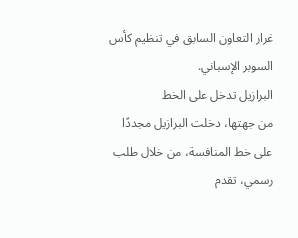غرار التعاون السابق في تنظيم كأس السوبر الإسباني.
البرازيل تدخل على الخط
من جهتها، دخلت البرازيل مجددًا على خط المنافسة، من خلال طلب رسمي، تقدم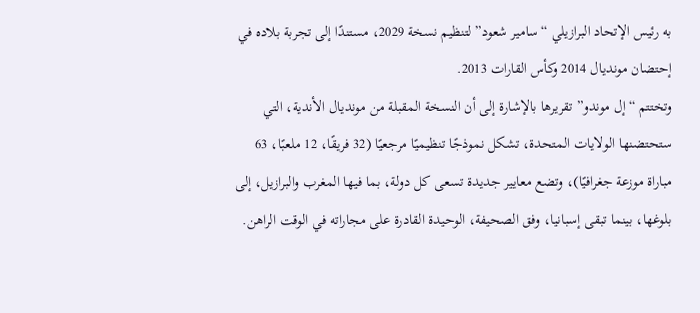به رئيس الإتحاد البرازيلي “سامير شعود” لتنظيم نسخة 2029، مستندًا إلى تجربة بلاده في إحتضان مونديال 2014 وكأس القارات 2013.
وتختتم “إل موندو” تقريرها بالإشارة إلى أن النسخة المقبلة من مونديال الأندية، التي ستحتضنها الولايات المتحدة، تشكل نموذجًا تنظيميًا مرجعيًا (32 فريقًا، 12 ملعبًا، 63 مباراة موزعة جغرافيًا)، وتضع معايير جديدة تسعى كل دولة، بما فيها المغرب والبرازيل، إلى بلوغها، بينما تبقى إسبانيا، وفق الصحيفة، الوحيدة القادرة على مجاراته في الوقت الراهن.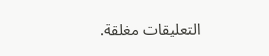التعليقات مغلقة.